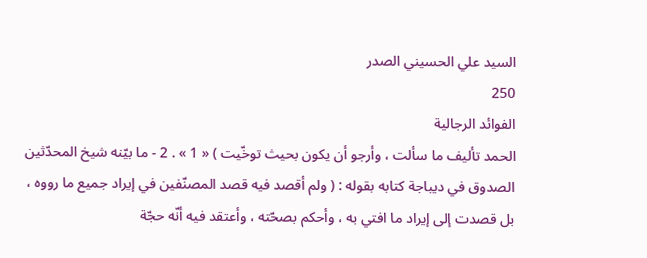السيد علي الحسيني الصدر
250
الفوائد الرجالية
الحمد تأليف ما سألت ، وأرجو أن يكون بحيث توخّيت ) « 1 » . 2 - ما بيّنه شيخ المحدّثين الصدوق في ديباجة كتابه بقوله : ( ولم أقصد فيه قصد المصنّفين في إيراد جميع ما رووه ، بل قصدت إلى إيراد ما افتي به ، وأحكم بصحّته ، وأعتقد فيه أنّه حجّة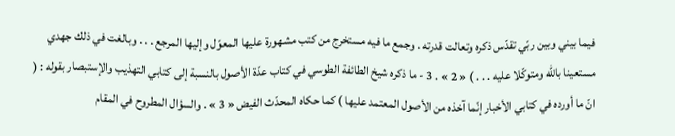فيما بيني وبين ربّي تقدّس ذكره وتعالت قدرته . وجمع ما فيه مستخرج من كتب مشهورة عليها المعوّل وإليها المرجع . . . وبالغت في ذلك جهدي مستعينا باللّه ومتوكّلا عليه . . . ) « 2 » . 3 - ما ذكره شيخ الطائفة الطوسي في كتاب عدّة الأصول بالنسبة إلى كتابي التهذيب والإستبصار بقوله : ( انّ ما أورده في كتابي الأخبار إنّما آخذه من الأصول المعتمد عليها ) كما حكاه المحدّث الفيض « 3 » . والسؤال المطروح في المقام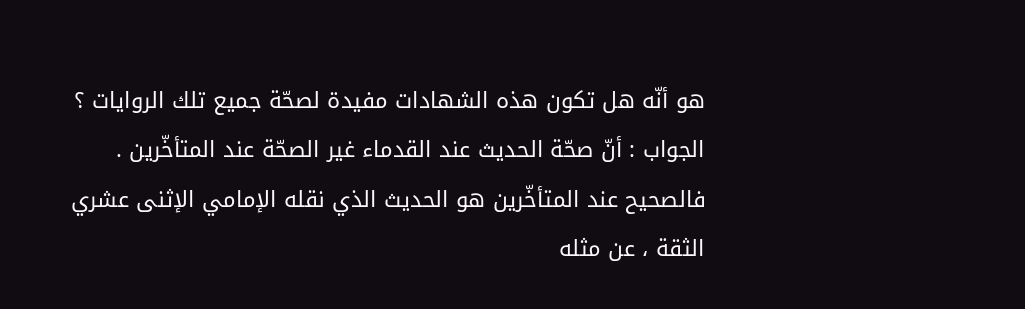هو أنّه هل تكون هذه الشهادات مفيدة لصحّة جميع تلك الروايات ؟ الجواب : أنّ صحّة الحديث عند القدماء غير الصحّة عند المتأخّرين . فالصحيح عند المتأخّرين هو الحديث الذي نقله الإمامي الإثنى عشري الثقة ، عن مثله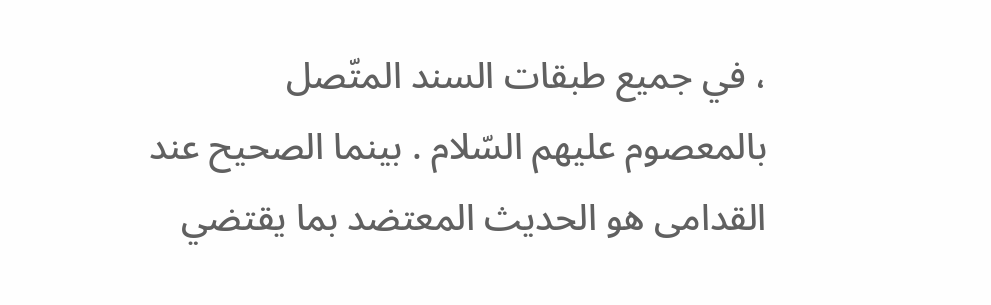، في جميع طبقات السند المتّصل بالمعصوم عليهم السّلام . بينما الصحيح عند القدامى هو الحديث المعتضد بما يقتضي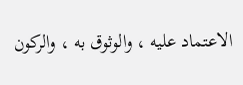الاعتماد عليه ، والوثوق به ، والركون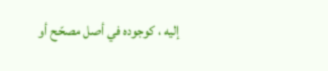إليه ، كوجوده في أصل مصحّح أو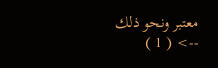معتبر ونحو ذلك
--> ( 1 )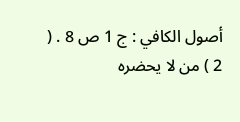أصول الكافي : ج 1 ص 8 . ( 2 ) من لا يحضره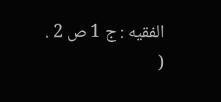الفقيه : ج 1 ص 2 . (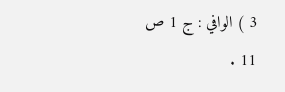3 ) الوافي : ج 1 ص 11 .